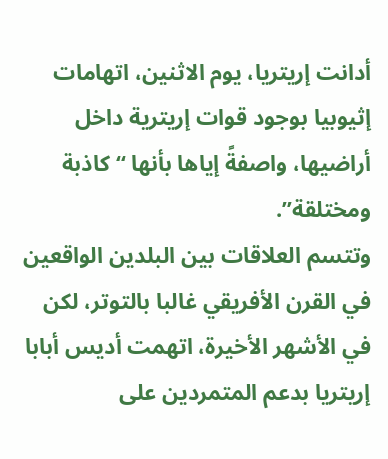أدانت إريتريا، يوم الاثنين، اتهامات إثيوبيا بوجود قوات إريترية داخل أراضيها، واصفةً إياها بأنها “كاذبة ومختلقة”.
وتتسم العلاقات بين البلدين الواقعين في القرن الأفريقي غالبا بالتوتر، لكن في الأشهر الأخيرة، اتهمت أديس أبابا إريتريا بدعم المتمردين على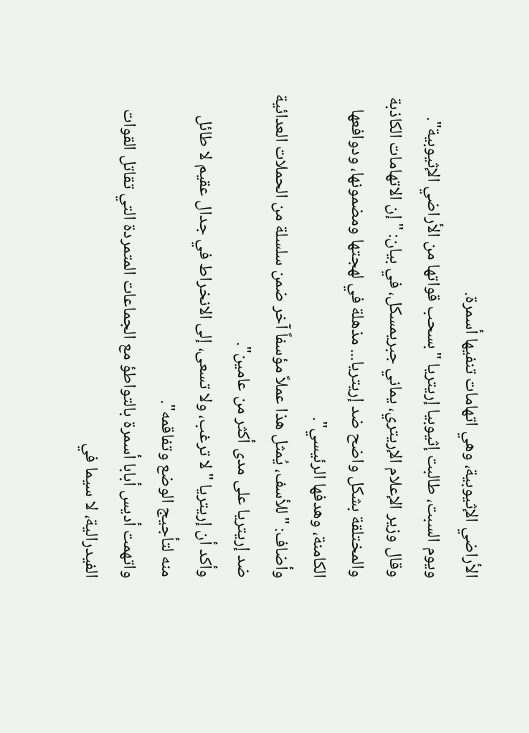الأراضي الإثيوبية، وهي اتهامات تنفيها أسمرة.
ويوم السبت، طالبت إثيوبيا إريتريا "بسحب قواتها من الأراضي الإثيوبية".
وقال وزير الإعلام الإريتري، يماني جبريمسكل، في بيان: "إن الاتهامات الكاذبة والمختلقة بشكل واضح ضد إريتريا... مذهلة في لهجتها ومضمونها، ودوافعها الكامنة، وهدفها الرئيسي".
وأضاف: "للأسف، يُمثل هذا عملاً مؤسفاً آخر ضمن سلسلة من الحملات العدائية ضد إريتريا على مدى أكثر من عامين".
وأكد أن إريتريا "لا ترغب، ولا تسعى، إلى الانخراط في جدال عقيم لا طائل منه لتأجيج الوضع وتفاقمه".
واتهمت أديس أبابا أسمرة بالتواطؤ مع الجماعات المتمردة التي تقاتل القوات الفيدرالية، لا سيما في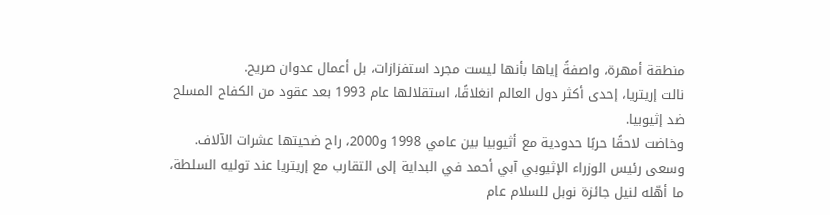منطقة أمهرة، واصفةً إياها بأنها ليست مجرد استفزازات، بل أعمال عدوان صريح.
نالت إريتريا، إحدى أكثر دول العالم انغلاقًا، استقلالها عام 1993 بعد عقود من الكفاح المسلح ضد إثيوبيا.
وخاضت لاحقًا حربًا حدودية مع أثيوبيا بين عامي 1998 و2000، راح ضحيتها عشرات الآلاف.
وسعى رئيس الوزراء الإثيوبي آبي أحمد في البداية إلى التقارب مع إريتريا عند توليه السلطة، ما أهّله لنيل جائزة نوبل للسلام عام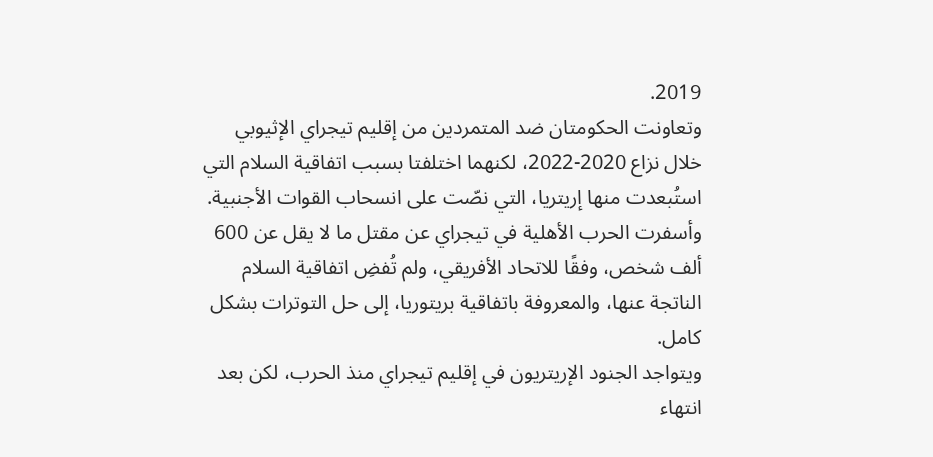2019.
وتعاونت الحكومتان ضد المتمردين من إقليم تيجراي الإثيوبي خلال نزاع 2020-2022، لكنهما اختلفتا بسبب اتفاقية السلام التي استُبعدت منها إريتريا، التي نصّت على انسحاب القوات الأجنبية.
وأسفرت الحرب الأهلية في تيجراي عن مقتل ما لا يقل عن 600 ألف شخص، وفقًا للاتحاد الأفريقي، ولم تُفضِ اتفاقية السلام الناتجة عنها، والمعروفة باتفاقية بريتوريا، إلى حل التوترات بشكل كامل.
ويتواجد الجنود الإريتريون في إقليم تيجراي منذ الحرب، لكن بعد انتهاء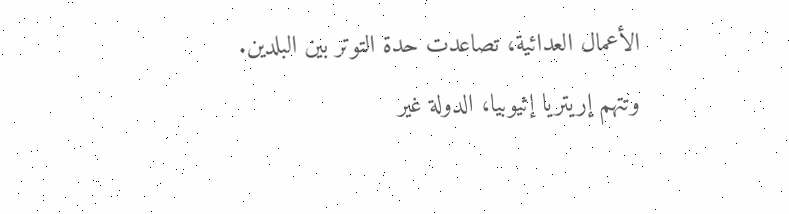الأعمال العدائية، تصاعدت حدة التوتر بين البلدين.
وتتهم إريتريا إثيوبيا، الدولة غير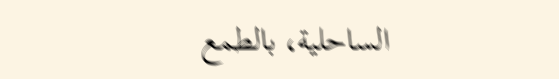الساحلية، بالطمع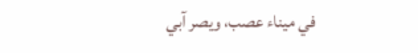في ميناء عصب، ويصر آبي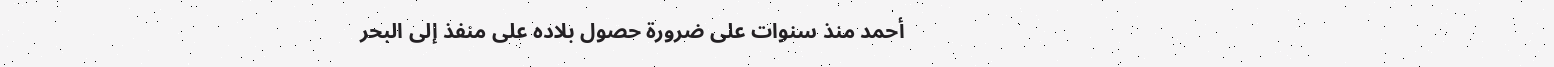أحمد منذ سنوات على ضرورة حصول بلاده على منفذ إلى البحر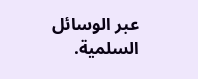عبر الوسائل السلمية.